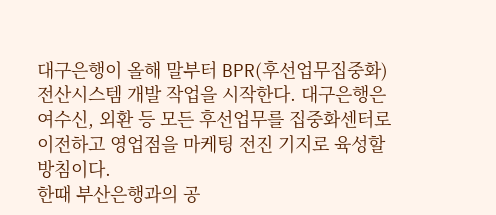대구은행이 올해 말부터 BPR(후선업무집중화) 전산시스템 개발 작업을 시작한다. 대구은행은 여수신, 외환 등 모든 후선업무를 집중화센터로 이전하고 영업점을 마케팅 전진 기지로 육성할 방침이다.
한때 부산은행과의 공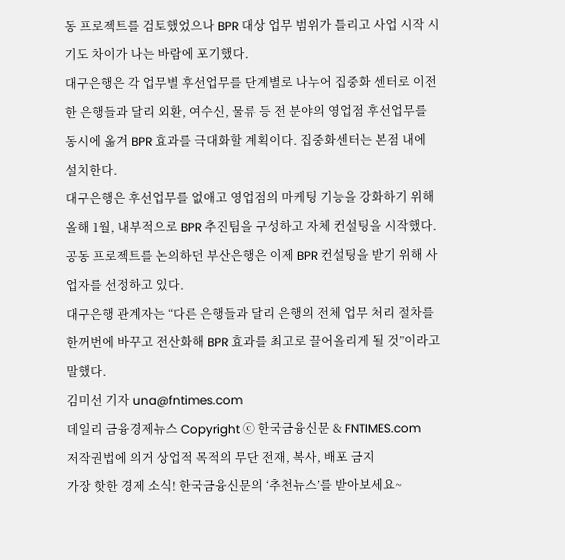동 프로젝트를 검토했었으나 BPR 대상 업무 범위가 틀리고 사업 시작 시기도 차이가 나는 바람에 포기했다.
대구은행은 각 업무별 후선업무를 단계별로 나누어 집중화 센터로 이전한 은행들과 달리 외환, 여수신, 물류 등 전 분야의 영업점 후선업무를 동시에 옮겨 BPR 효과를 극대화할 계획이다. 집중화센터는 본점 내에 설치한다.
대구은행은 후선업무를 없애고 영업점의 마케팅 기능을 강화하기 위해 올해 1월, 내부적으로 BPR 추진팀을 구성하고 자체 컨설팅을 시작했다. 공동 프로젝트를 논의하던 부산은행은 이제 BPR 컨설팅을 받기 위해 사업자를 선정하고 있다.
대구은행 관계자는 “다른 은행들과 달리 은행의 전체 업무 처리 절차를 한꺼번에 바꾸고 전산화해 BPR 효과를 최고로 끌어올리게 될 것”이라고 말했다.
김미선 기자 una@fntimes.com
데일리 금융경제뉴스 Copyright ⓒ 한국금융신문 & FNTIMES.com
저작권법에 의거 상업적 목적의 무단 전재, 복사, 배포 금지
가장 핫한 경제 소식! 한국금융신문의 ‘추천뉴스’를 받아보세요~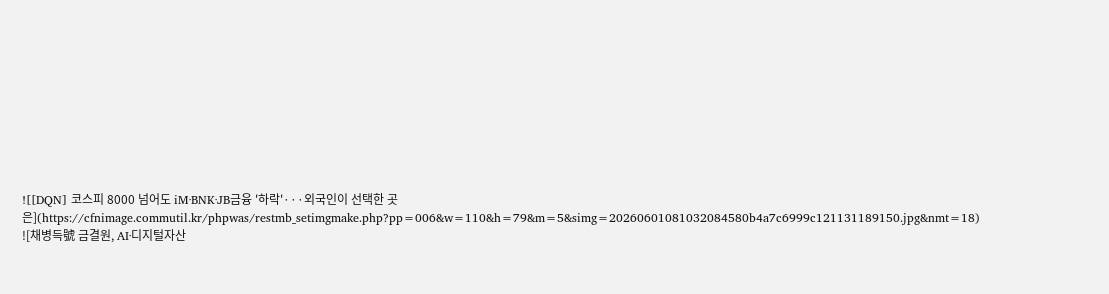![[DQN] 코스피 8000 넘어도 iM·BNK·JB금융 '하락'···외국인이 선택한 곳은](https://cfnimage.commutil.kr/phpwas/restmb_setimgmake.php?pp=006&w=110&h=79&m=5&simg=20260601081032084580b4a7c6999c121131189150.jpg&nmt=18)
![채병득號 금결원, AI·디지털자산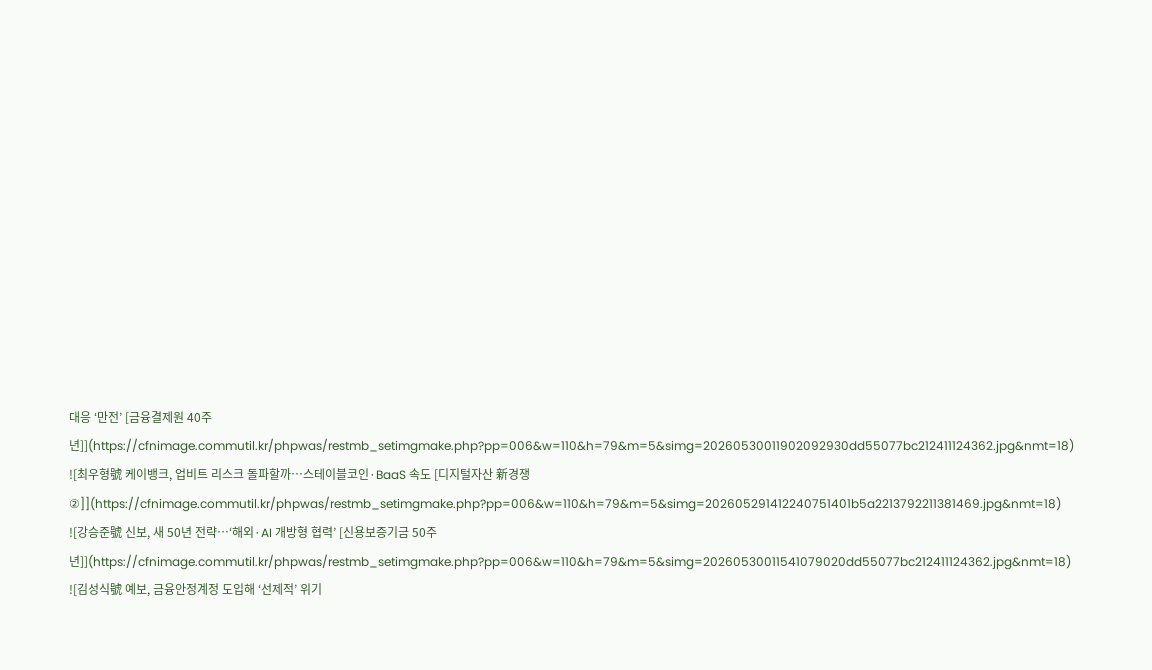대응 ‘만전’ [금융결제원 40주년]](https://cfnimage.commutil.kr/phpwas/restmb_setimgmake.php?pp=006&w=110&h=79&m=5&simg=20260530011902092930dd55077bc212411124362.jpg&nmt=18)
![최우형號 케이뱅크, 업비트 리스크 돌파할까…스테이블코인·BaaS 속도 [디지털자산 新경쟁 ②]](https://cfnimage.commutil.kr/phpwas/restmb_setimgmake.php?pp=006&w=110&h=79&m=5&simg=202605291412240751401b5a2213792211381469.jpg&nmt=18)
![강승준號 신보, 새 50년 전략…‘해외·AI 개방형 협력’ [신용보증기금 50주년]](https://cfnimage.commutil.kr/phpwas/restmb_setimgmake.php?pp=006&w=110&h=79&m=5&simg=20260530011541079020dd55077bc212411124362.jpg&nmt=18)
![김성식號 예보, 금융안정계정 도입해 ‘선제적’ 위기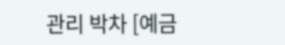관리 박차 [예금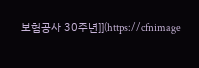보험공사 30주년]](https://cfnimage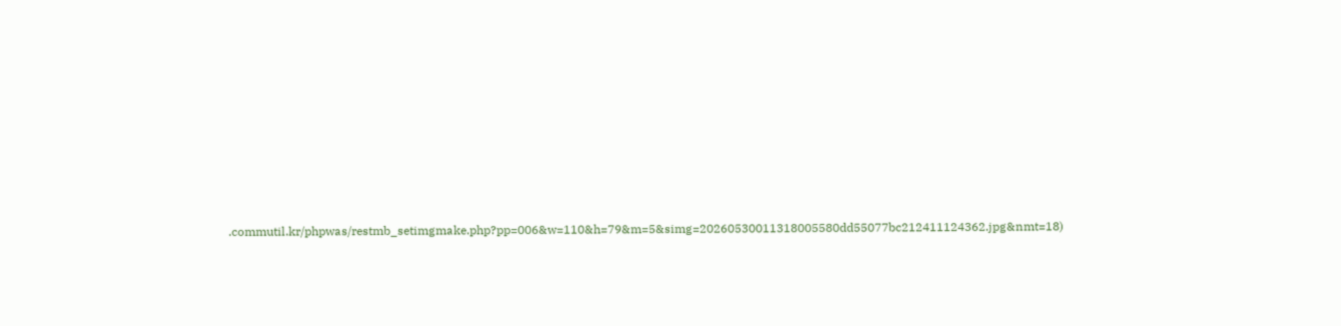.commutil.kr/phpwas/restmb_setimgmake.php?pp=006&w=110&h=79&m=5&simg=20260530011318005580dd55077bc212411124362.jpg&nmt=18)